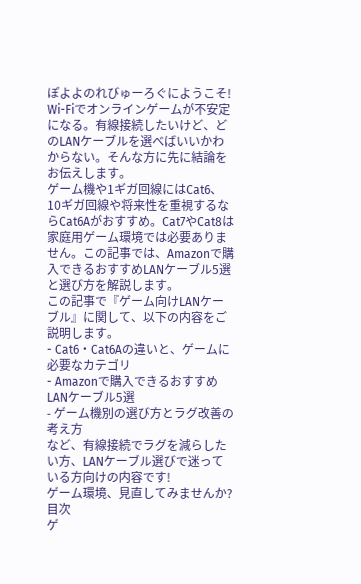ぽよよのれびゅーろぐにようこそ!
Wi-Fiでオンラインゲームが不安定になる。有線接続したいけど、どのLANケーブルを選べばいいかわからない。そんな方に先に結論をお伝えします。
ゲーム機や1ギガ回線にはCat6、10ギガ回線や将来性を重視するならCat6Aがおすすめ。Cat7やCat8は家庭用ゲーム環境では必要ありません。この記事では、Amazonで購入できるおすすめLANケーブル5選と選び方を解説します。
この記事で『ゲーム向けLANケーブル』に関して、以下の内容をご説明します。
- Cat6・Cat6Aの違いと、ゲームに必要なカテゴリ
- Amazonで購入できるおすすめLANケーブル5選
- ゲーム機別の選び方とラグ改善の考え方
など、有線接続でラグを減らしたい方、LANケーブル選びで迷っている方向けの内容です!
ゲーム環境、見直してみませんか?
目次
ゲ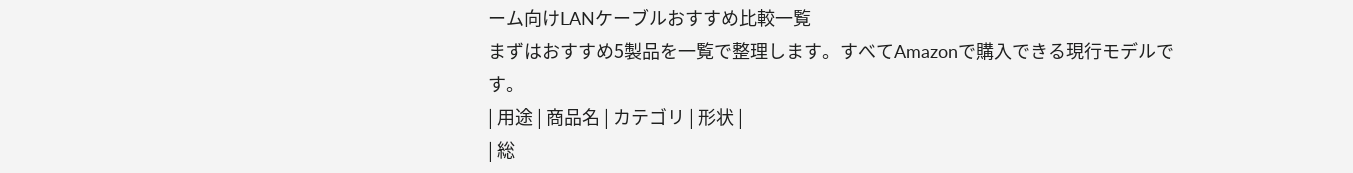ーム向けLANケーブルおすすめ比較一覧
まずはおすすめ5製品を一覧で整理します。すべてAmazonで購入できる現行モデルです。
| 用途 | 商品名 | カテゴリ | 形状 |
| 総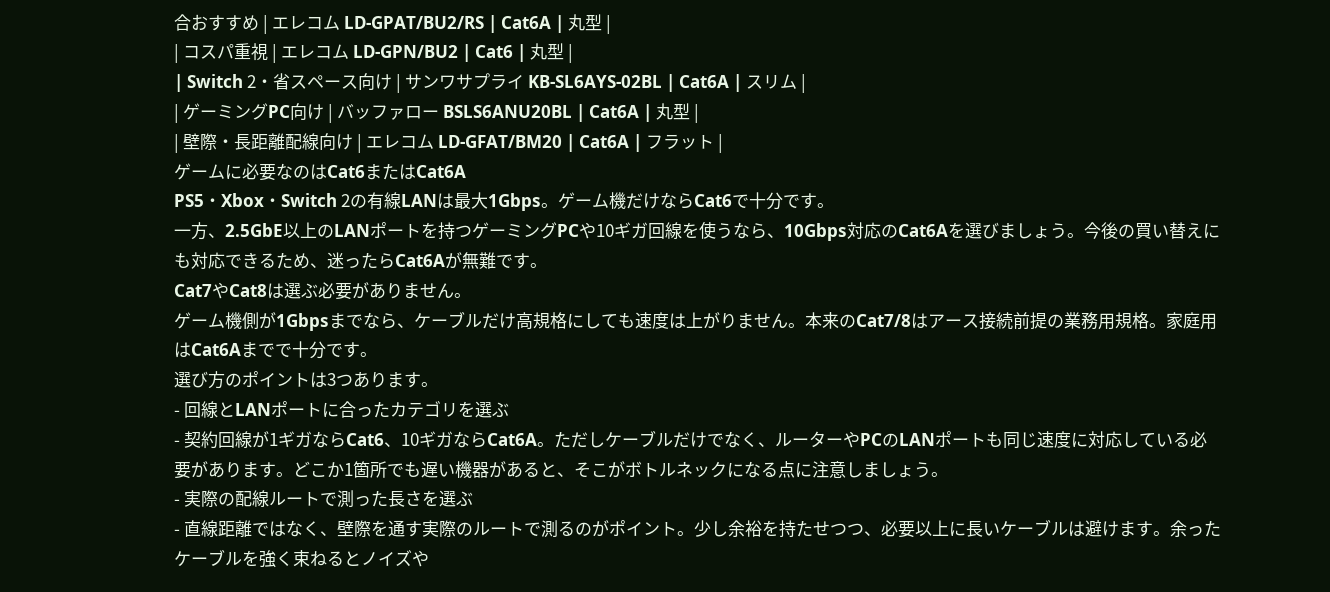合おすすめ | エレコム LD-GPAT/BU2/RS | Cat6A | 丸型 |
| コスパ重視 | エレコム LD-GPN/BU2 | Cat6 | 丸型 |
| Switch 2・省スペース向け | サンワサプライ KB-SL6AYS-02BL | Cat6A | スリム |
| ゲーミングPC向け | バッファロー BSLS6ANU20BL | Cat6A | 丸型 |
| 壁際・長距離配線向け | エレコム LD-GFAT/BM20 | Cat6A | フラット |
ゲームに必要なのはCat6またはCat6A
PS5・Xbox・Switch 2の有線LANは最大1Gbps。ゲーム機だけならCat6で十分です。
一方、2.5GbE以上のLANポートを持つゲーミングPCや10ギガ回線を使うなら、10Gbps対応のCat6Aを選びましょう。今後の買い替えにも対応できるため、迷ったらCat6Aが無難です。
Cat7やCat8は選ぶ必要がありません。
ゲーム機側が1Gbpsまでなら、ケーブルだけ高規格にしても速度は上がりません。本来のCat7/8はアース接続前提の業務用規格。家庭用はCat6Aまでで十分です。
選び方のポイントは3つあります。
- 回線とLANポートに合ったカテゴリを選ぶ
- 契約回線が1ギガならCat6、10ギガならCat6A。ただしケーブルだけでなく、ルーターやPCのLANポートも同じ速度に対応している必要があります。どこか1箇所でも遅い機器があると、そこがボトルネックになる点に注意しましょう。
- 実際の配線ルートで測った長さを選ぶ
- 直線距離ではなく、壁際を通す実際のルートで測るのがポイント。少し余裕を持たせつつ、必要以上に長いケーブルは避けます。余ったケーブルを強く束ねるとノイズや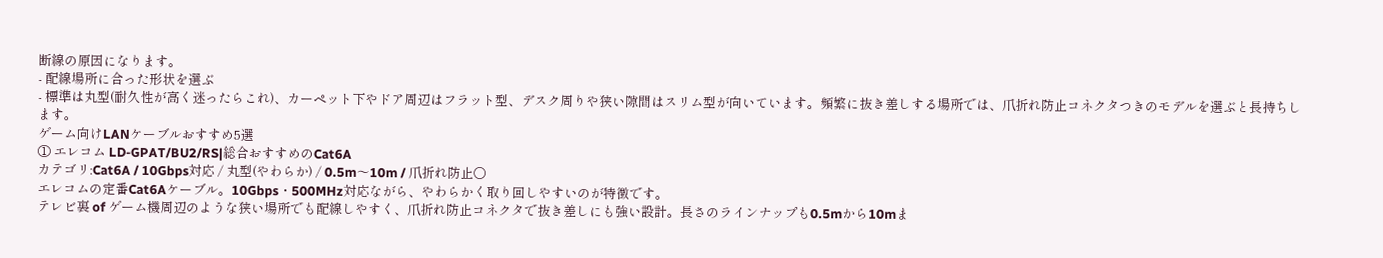断線の原因になります。
- 配線場所に合った形状を選ぶ
- 標準は丸型(耐久性が高く迷ったらこれ)、カーペット下やドア周辺はフラット型、デスク周りや狭い隙間はスリム型が向いています。頻繁に抜き差しする場所では、爪折れ防止コネクタつきのモデルを選ぶと長持ちします。
ゲーム向けLANケーブルおすすめ5選
① エレコム LD-GPAT/BU2/RS|総合おすすめのCat6A
カテゴリ:Cat6A / 10Gbps対応 / 丸型(やわらか) / 0.5m〜10m / 爪折れ防止○
エレコムの定番Cat6Aケーブル。10Gbps・500MHz対応ながら、やわらかく取り回しやすいのが特徴です。
テレビ裏 of ゲーム機周辺のような狭い場所でも配線しやすく、爪折れ防止コネクタで抜き差しにも強い設計。長さのラインナップも0.5mから10mま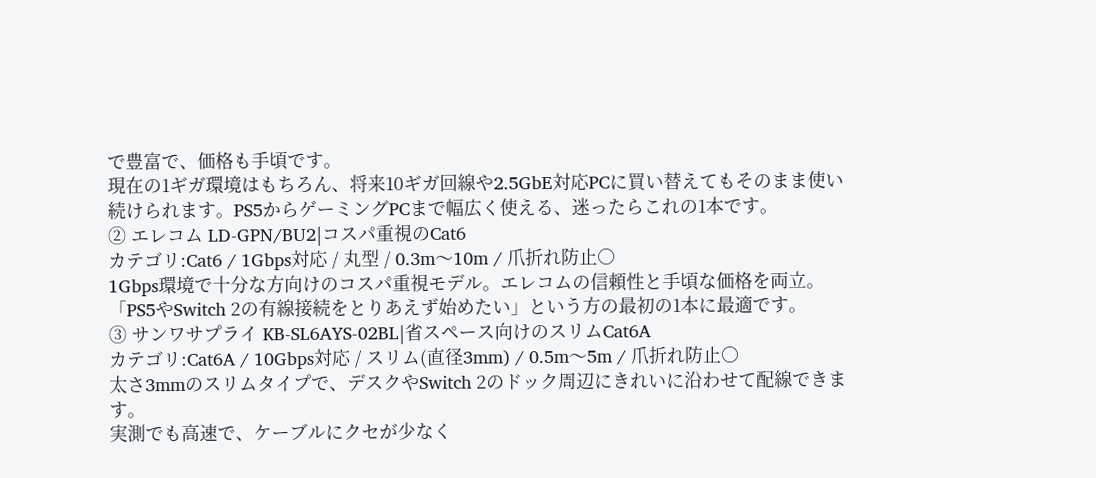で豊富で、価格も手頃です。
現在の1ギガ環境はもちろん、将来10ギガ回線や2.5GbE対応PCに買い替えてもそのまま使い続けられます。PS5からゲーミングPCまで幅広く使える、迷ったらこれの1本です。
② エレコム LD-GPN/BU2|コスパ重視のCat6
カテゴリ:Cat6 / 1Gbps対応 / 丸型 / 0.3m〜10m / 爪折れ防止○
1Gbps環境で十分な方向けのコスパ重視モデル。エレコムの信頼性と手頃な価格を両立。
「PS5やSwitch 2の有線接続をとりあえず始めたい」という方の最初の1本に最適です。
③ サンワサプライ KB-SL6AYS-02BL|省スペース向けのスリムCat6A
カテゴリ:Cat6A / 10Gbps対応 / スリム(直径3mm) / 0.5m〜5m / 爪折れ防止○
太さ3mmのスリムタイプで、デスクやSwitch 2のドック周辺にきれいに沿わせて配線できます。
実測でも高速で、ケーブルにクセが少なく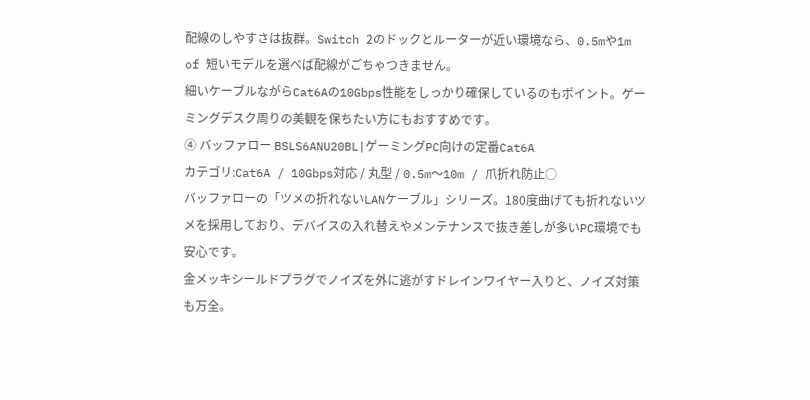配線のしやすさは抜群。Switch 2のドックとルーターが近い環境なら、0.5mや1m of 短いモデルを選べば配線がごちゃつきません。
細いケーブルながらCat6Aの10Gbps性能をしっかり確保しているのもポイント。ゲーミングデスク周りの美観を保ちたい方にもおすすめです。
④ バッファロー BSLS6ANU20BL|ゲーミングPC向けの定番Cat6A
カテゴリ:Cat6A / 10Gbps対応 / 丸型 / 0.5m〜10m / 爪折れ防止○
バッファローの「ツメの折れないLANケーブル」シリーズ。180度曲げても折れないツメを採用しており、デバイスの入れ替えやメンテナンスで抜き差しが多いPC環境でも安心です。
金メッキシールドプラグでノイズを外に逃がすドレインワイヤー入りと、ノイズ対策も万全。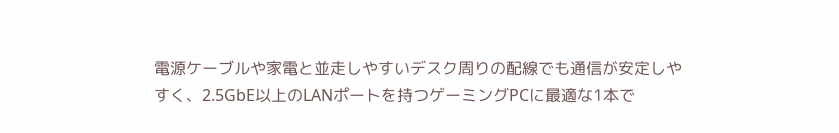電源ケーブルや家電と並走しやすいデスク周りの配線でも通信が安定しやすく、2.5GbE以上のLANポートを持つゲーミングPCに最適な1本で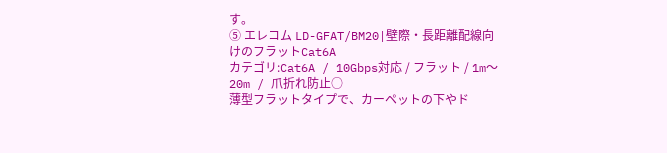す。
⑤ エレコム LD-GFAT/BM20|壁際・長距離配線向けのフラットCat6A
カテゴリ:Cat6A / 10Gbps対応 / フラット / 1m〜20m / 爪折れ防止○
薄型フラットタイプで、カーペットの下やド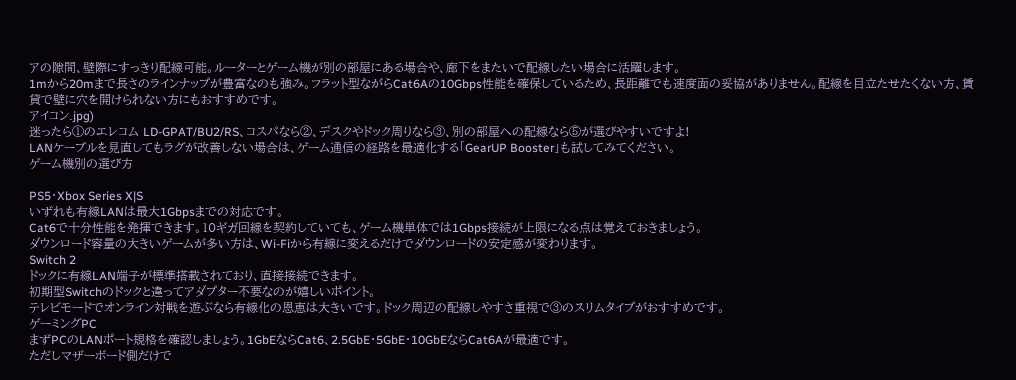アの隙間、壁際にすっきり配線可能。ルーターとゲーム機が別の部屋にある場合や、廊下をまたいで配線したい場合に活躍します。
1mから20mまで長さのラインナップが豊富なのも強み。フラット型ながらCat6Aの10Gbps性能を確保しているため、長距離でも速度面の妥協がありません。配線を目立たせたくない方、賃貸で壁に穴を開けられない方にもおすすめです。
アイコン.jpg)
迷ったら①のエレコム LD-GPAT/BU2/RS、コスパなら②、デスクやドック周りなら③、別の部屋への配線なら⑤が選びやすいですよ!
LANケーブルを見直してもラグが改善しない場合は、ゲーム通信の経路を最適化する「GearUP Booster」も試してみてください。
ゲーム機別の選び方

PS5・Xbox Series X|S
いずれも有線LANは最大1Gbpsまでの対応です。
Cat6で十分性能を発揮できます。10ギガ回線を契約していても、ゲーム機単体では1Gbps接続が上限になる点は覚えておきましょう。
ダウンロード容量の大きいゲームが多い方は、Wi-Fiから有線に変えるだけでダウンロードの安定感が変わります。
Switch 2
ドックに有線LAN端子が標準搭載されており、直接接続できます。
初期型Switchのドックと違ってアダプター不要なのが嬉しいポイント。
テレビモードでオンライン対戦を遊ぶなら有線化の恩恵は大きいです。ドック周辺の配線しやすさ重視で③のスリムタイプがおすすめです。
ゲーミングPC
まずPCのLANポート規格を確認しましょう。1GbEならCat6、2.5GbE・5GbE・10GbEならCat6Aが最適です。
ただしマザーボード側だけで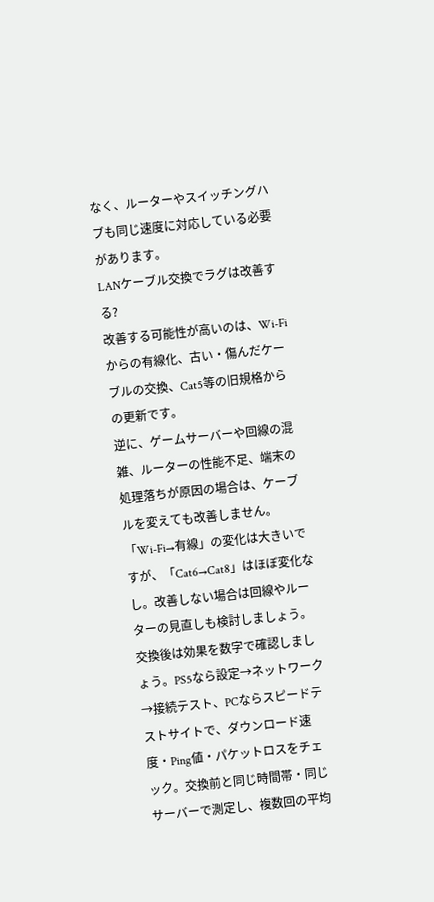なく、ルーターやスイッチングハブも同じ速度に対応している必要があります。
LANケーブル交換でラグは改善する?
改善する可能性が高いのは、Wi-Fiからの有線化、古い・傷んだケーブルの交換、Cat5等の旧規格からの更新です。
逆に、ゲームサーバーや回線の混雑、ルーターの性能不足、端末の処理落ちが原因の場合は、ケーブルを変えても改善しません。
「Wi-Fi→有線」の変化は大きいですが、「Cat6→Cat8」はほぼ変化なし。改善しない場合は回線やルーターの見直しも検討しましょう。
交換後は効果を数字で確認しましょう。PS5なら設定→ネットワーク→接続テスト、PCならスピードテストサイトで、ダウンロード速度・Ping値・パケットロスをチェック。交換前と同じ時間帯・同じサーバーで測定し、複数回の平均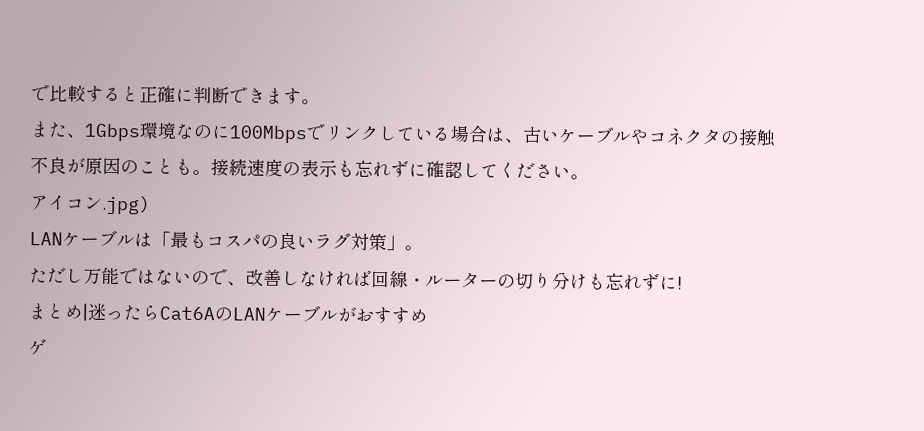で比較すると正確に判断できます。
また、1Gbps環境なのに100Mbpsでリンクしている場合は、古いケーブルやコネクタの接触不良が原因のことも。接続速度の表示も忘れずに確認してください。
アイコン.jpg)
LANケーブルは「最もコスパの良いラグ対策」。
ただし万能ではないので、改善しなければ回線・ルーターの切り分けも忘れずに!
まとめ|迷ったらCat6AのLANケーブルがおすすめ
ゲ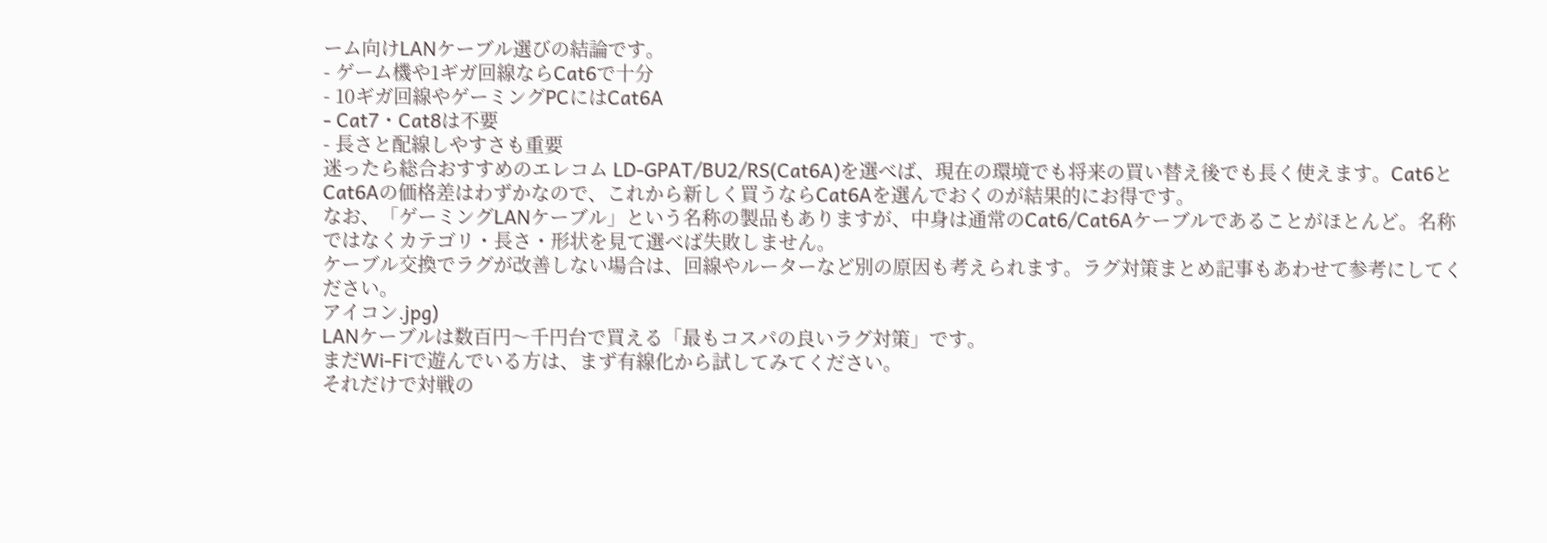ーム向けLANケーブル選びの結論です。
- ゲーム機や1ギガ回線ならCat6で十分
- 10ギガ回線やゲーミングPCにはCat6A
- Cat7・Cat8は不要
- 長さと配線しやすさも重要
迷ったら総合おすすめのエレコム LD-GPAT/BU2/RS(Cat6A)を選べば、現在の環境でも将来の買い替え後でも長く使えます。Cat6とCat6Aの価格差はわずかなので、これから新しく買うならCat6Aを選んでおくのが結果的にお得です。
なお、「ゲーミングLANケーブル」という名称の製品もありますが、中身は通常のCat6/Cat6Aケーブルであることがほとんど。名称ではなくカテゴリ・長さ・形状を見て選べば失敗しません。
ケーブル交換でラグが改善しない場合は、回線やルーターなど別の原因も考えられます。ラグ対策まとめ記事もあわせて参考にしてください。
アイコン.jpg)
LANケーブルは数百円〜千円台で買える「最もコスパの良いラグ対策」です。
まだWi-Fiで遊んでいる方は、まず有線化から試してみてください。
それだけで対戦の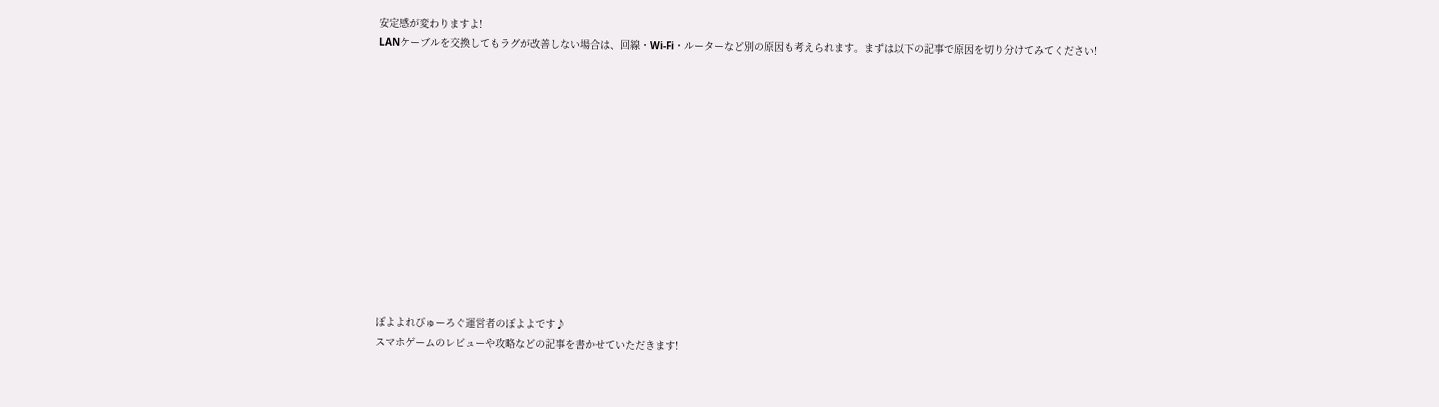安定感が変わりますよ!
LANケーブルを交換してもラグが改善しない場合は、回線・Wi-Fi・ルーターなど別の原因も考えられます。まずは以下の記事で原因を切り分けてみてください!













ぽよよれびゅーろぐ運営者のぽよよです♪
スマホゲームのレビューや攻略などの記事を書かせていただきます!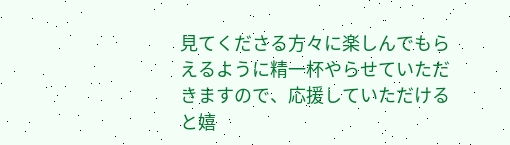見てくださる方々に楽しんでもらえるように精一杯やらせていただきますので、応援していただけると嬉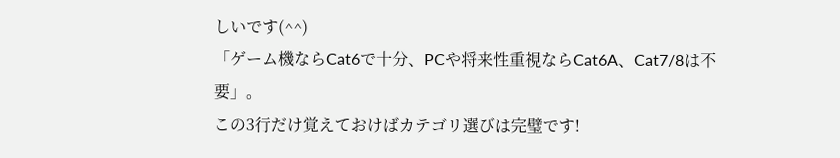しいです(^^)
「ゲーム機ならCat6で十分、PCや将来性重視ならCat6A、Cat7/8は不要」。
この3行だけ覚えておけばカテゴリ選びは完璧です!